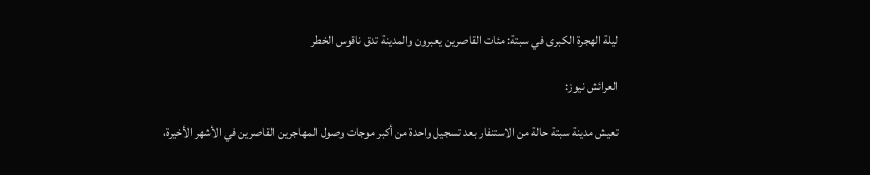ليلة الهجرة الكبرى في سبتة: مئات القاصرين يعبرون والمدينة تدق ناقوس الخطر

العرائش نيوز:

تعيش مدينة سبتة حالة من الاستنفار بعد تسجيل واحدة من أكبر موجات وصول المهاجرين القاصرين في الأشهر الأخيرة،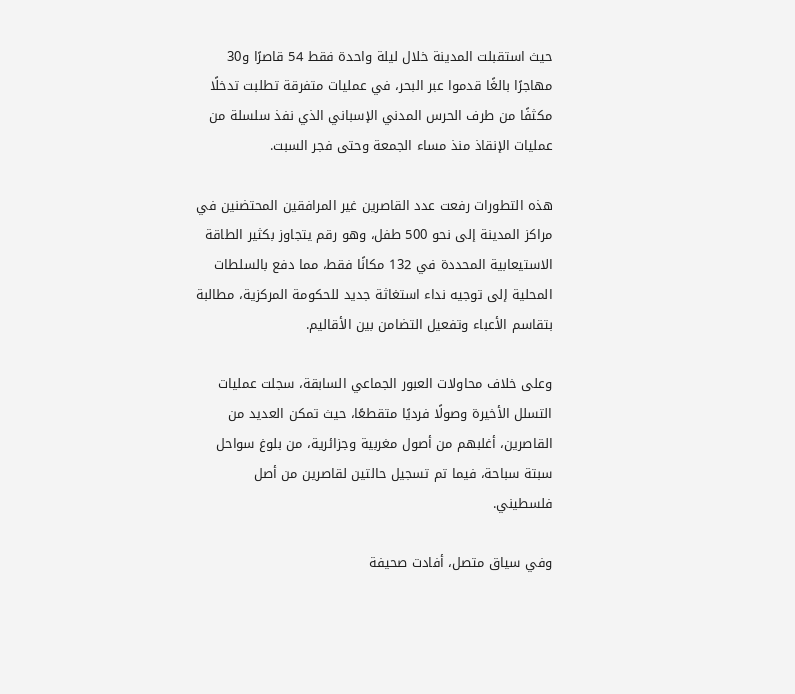حيث استقبلت المدينة خلال ليلة واحدة فقط 54 قاصرًا و30 مهاجرًا بالغًا قدموا عبر البحر، في عمليات متفرقة تطلبت تدخلًا مكثفًا من طرف الحرس المدني الإسباني الذي نفذ سلسلة من عمليات الإنقاذ منذ مساء الجمعة وحتى فجر السبت.

هذه التطورات رفعت عدد القاصرين غير المرافقين المحتضنين في مراكز المدينة إلى نحو 500 طفل، وهو رقم يتجاوز بكثير الطاقة الاستيعابية المحددة في 132 مكانًا فقط، مما دفع بالسلطات المحلية إلى توجيه نداء استغاثة جديد للحكومة المركزية، مطالبة بتقاسم الأعباء وتفعيل التضامن بين الأقاليم.

وعلى خلاف محاولات العبور الجماعي السابقة، سجلت عمليات التسلل الأخيرة وصولًا فرديًا متقطعًا، حيث تمكن العديد من القاصرين، أغلبهم من أصول مغربية وجزائرية، من بلوغ سواحل سبتة سباحة، فيما تم تسجيل حالتين لقاصرين من أصل فلسطيني.

وفي سياق متصل، أفادت صحيفة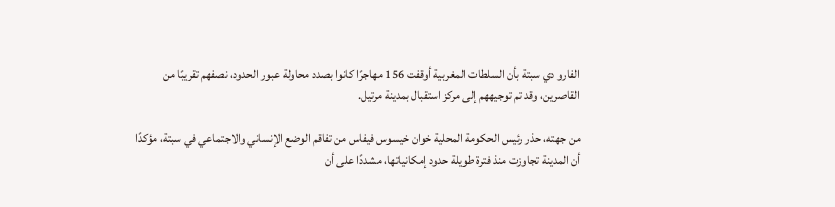الفارو دي سبتة بأن السلطات المغربية أوقفت 156 مهاجرًا كانوا بصدد محاولة عبور الحدود، نصفهم تقريبًا من القاصرين، وقد تم توجيههم إلى مركز استقبال بمدينة مرتيل.

من جهته، حذر رئيس الحكومة المحلية خوان خيسوس فيفاس من تفاقم الوضع الإنساني والاجتماعي في سبتة، مؤكدًا أن المدينة تجاوزت منذ فترة طويلة حدود إمكانياتها، مشددًا على أن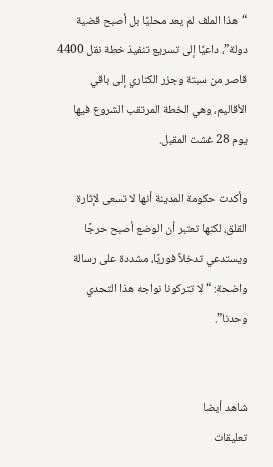“هذا الملف لم يعد محليًا بل أصبح قضية دولة”، داعيًا إلى تسريع تنفيذ خطة نقل 4400 قاصر من سبتة وجزر الكناري إلى باقي الأقاليم، وهي الخطة المرتقب الشروع فيها يوم 28 غشت المقبل.

وأكدت حكومة المدينة أنها لا تسعى لإثارة القلق، لكنها تعتبر أن الوضع أصبح حرجًا ويستدعي تدخلاً فوريًا، مشددة على رسالة واضحة: “لا تتركونا نواجه هذا التحدي وحدنا”.


شاهد أيضا
تعليقات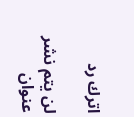اترك رد

لن يتم نشر عنوان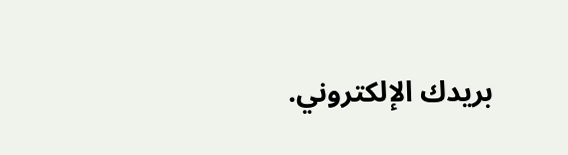بريدك الإلكتروني.